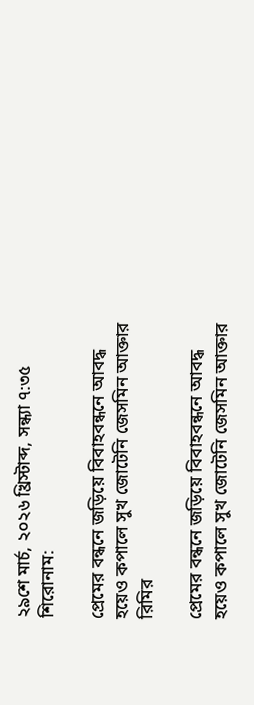২৯শে মার্চ, ২০২৬ খ্রিস্টাব্দ, সন্ধ্যা ৭:৩৫
শিরোনাম:

প্রেমের বন্ধনে জড়িয়ে বিবাহবন্ধনে আবদ্ধ হয়েও কপালে সুখ জোটেনি জেসমিন আক্তার রিমির

প্রেমের বন্ধনে জড়িয়ে বিবাহবন্ধনে আবদ্ধ হয়েও কপালে সুখ জোটেনি জেসমিন আক্তার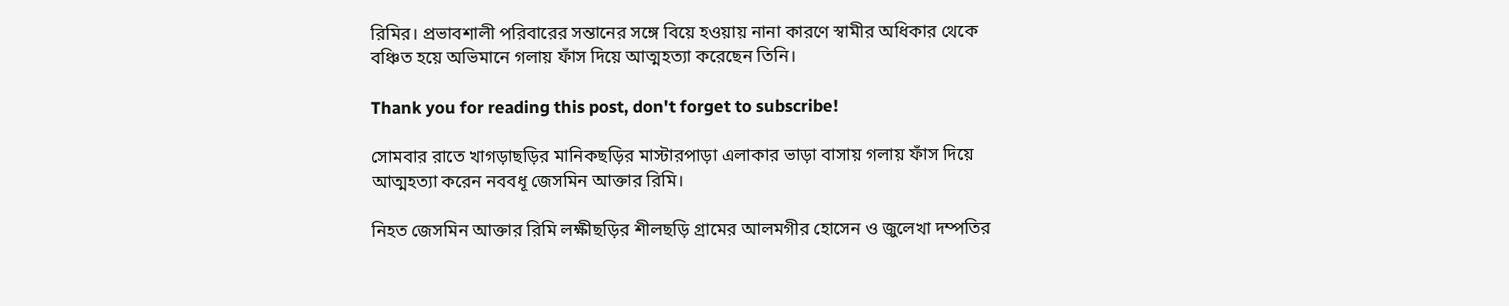রিমির। প্রভাবশালী পরিবারের সন্তানের সঙ্গে বিয়ে হওয়ায় নানা কারণে স্বামীর অধিকার থেকে বঞ্চিত হয়ে অভিমানে গলায় ফাঁস দিয়ে আত্মহত্যা করেছেন তিনি।

Thank you for reading this post, don't forget to subscribe!

সোমবার রাতে খাগড়াছড়ির মানিকছড়ির মাস্টারপাড়া এলাকার ভাড়া বাসায় গলায় ফাঁস দিয়ে আত্মহত্যা করেন নববধূ জেসমিন আক্তার রিমি।

নিহত জেসমিন আক্তার রিমি লক্ষীছড়ির শীলছড়ি গ্রামের আলমগীর হোসেন ও জুলেখা দম্পতির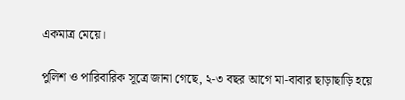একমাত্র মেয়ে।

পুলিশ ও পারিবারিক সূত্রে জানা গেছে, ২-৩ বছর আগে মা-বাবার ছাড়াছাড়ি হয়ে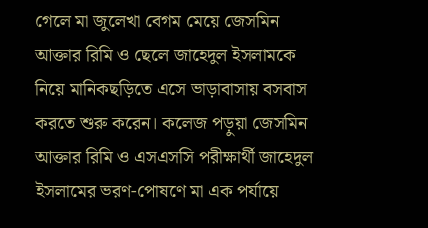গেলে মা জুলেখা বেগম মেয়ে জেসমিন আক্তার রিমি ও ছেলে জাহেদুল ইসলামকে নিয়ে মানিকছড়িতে এসে ভাড়াবাসায় বসবাস করতে শুরু করেন। কলেজ পড়ুয়া জেসমিন আক্তার রিমি ও এসএসসি পরীক্ষার্থী জাহেদুল ইসলামের ভরণ-পোষণে মা এক পর্যায়ে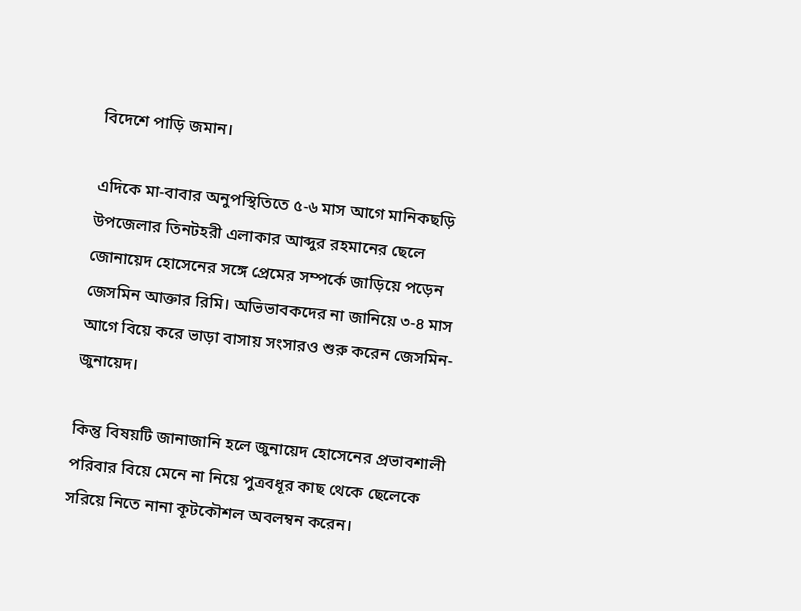বিদেশে পাড়ি জমান।

এদিকে মা-বাবার অনুপস্থিতিতে ৫-৬ মাস আগে মানিকছড়ি উপজেলার তিনটহরী এলাকার আব্দুর রহমানের ছেলে জোনায়েদ হোসেনের সঙ্গে প্রেমের সম্পর্কে জাড়িয়ে পড়েন জেসমিন আক্তার রিমি। অভিভাবকদের না জানিয়ে ৩-৪ মাস আগে বিয়ে করে ভাড়া বাসায় সংসারও শুরু করেন জেসমিন-জুনায়েদ।

কিন্তু বিষয়টি জানাজানি হলে জুনায়েদ হোসেনের প্রভাবশালী পরিবার বিয়ে মেনে না নিয়ে পুত্রবধূর কাছ থেকে ছেলেকে সরিয়ে নিতে নানা কূটকৌশল অবলম্বন করেন।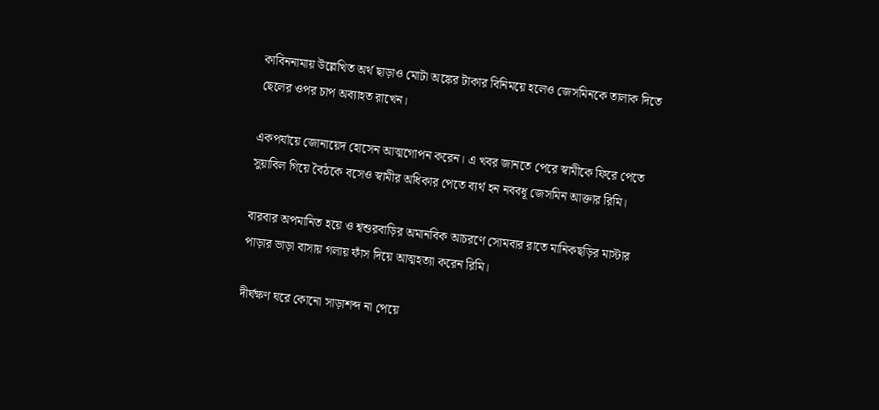কাবিননামায় উল্লেখিত অর্থ ছাড়াও মোটা অঙ্কের টাকার বিনিময়ে হলেও জেসমিনকে তালাক দিতে ছেলের ওপর চাপ অব্যাহত রাখেন।

একপর্যায়ে জোনায়েদ হোসেন আত্মগোপন করেন। এ খবর জানতে পেরে স্বামীকে ফিরে পেতে সুয়াবিল গিয়ে বৈঠকে বসেও স্বামীর অধিকার পেতে ব্যর্থ হন নববধূ জেসমিন আক্তার রিমি।

বারবার অপমানিত হয়ে ও শ্বশুরবাড়ির অমানবিক আচরণে সোমবার রাতে মানিকছড়ির মাস্টার পাড়ার ভাড়া বাসায় গলায় ফাঁস দিয়ে আত্মহত্যা করেন রিমি।

দীর্ঘক্ষণ ঘরে কোনো সাড়াশব্দ না পেয়ে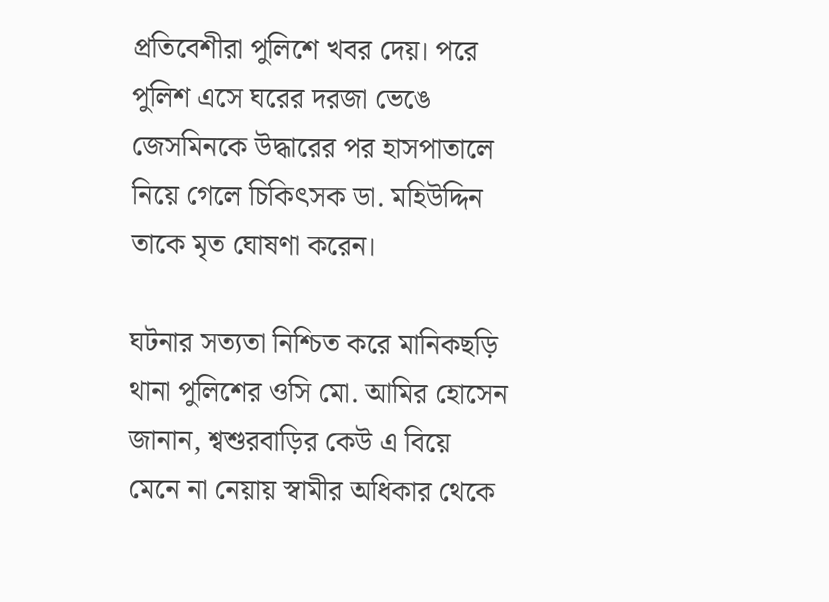প্রতিবেশীরা পুলিশে খবর দেয়। পরে পুলিশ এসে ঘরের দরজা ভেঙে জেসমিনকে উদ্ধারের পর হাসপাতালে নিয়ে গেলে চিকিৎসক ডা. মহিউদ্দিন তাকে মৃত ঘোষণা করেন।

ঘটনার সত্যতা নিশ্চিত করে মানিকছড়ি থানা পুলিশের ওসি মো. আমির হোসেন জানান, শ্বশুরবাড়ির কেউ এ বিয়ে মেনে না নেয়ায় স্বামীর অধিকার থেকে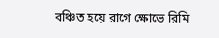বঞ্চিত হয়ে রাগে ক্ষোভে রিমি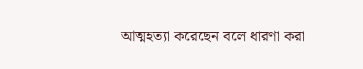আত্মহত্যা করেছেন বলে ধারণা করা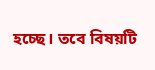হচ্ছে। তবে বিষয়টি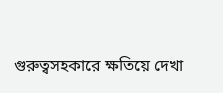গুরুত্বসহকারে ক্ষতিয়ে দেখা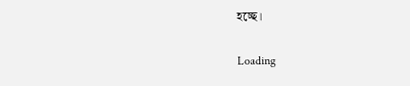হচ্ছে।

Loading